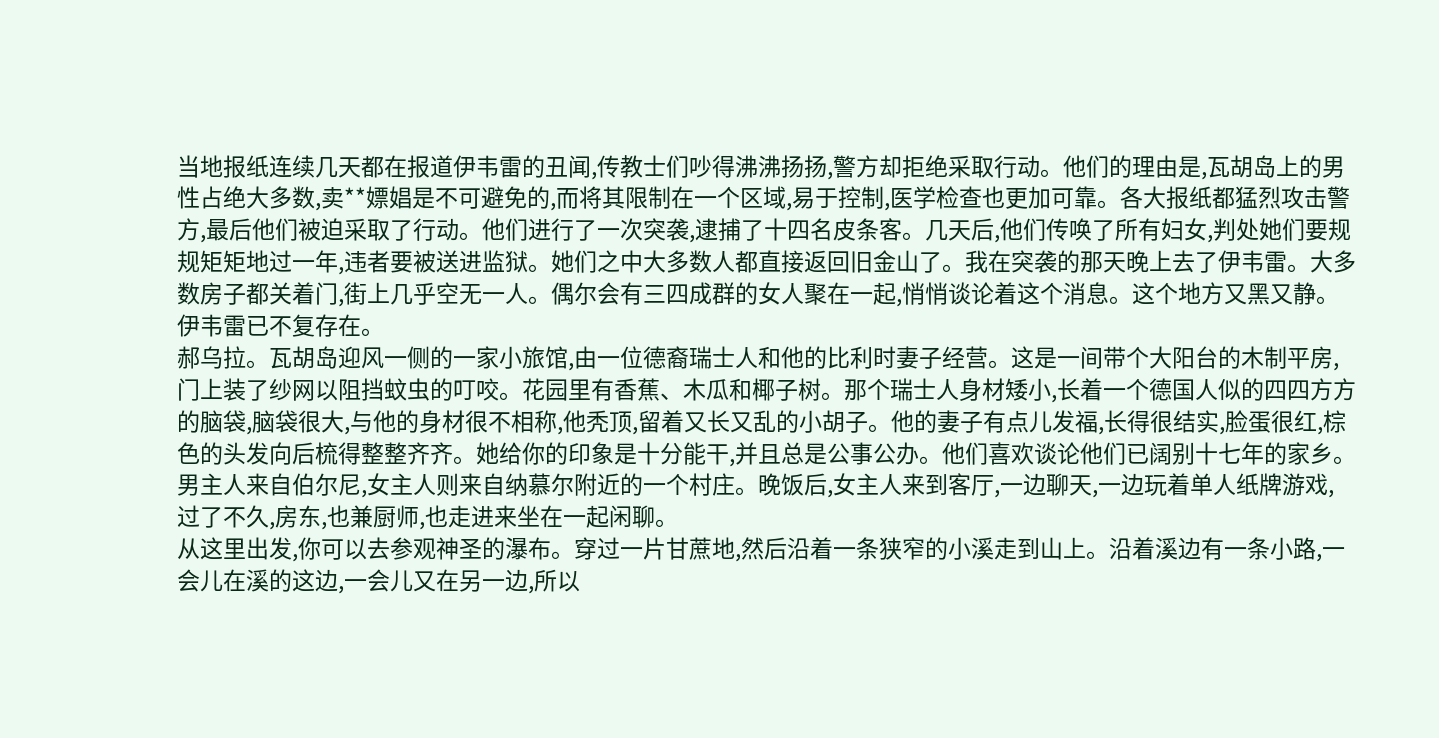当地报纸连续几天都在报道伊韦雷的丑闻,传教士们吵得沸沸扬扬,警方却拒绝采取行动。他们的理由是,瓦胡岛上的男性占绝大多数,卖**嫖娼是不可避免的,而将其限制在一个区域,易于控制,医学检查也更加可靠。各大报纸都猛烈攻击警方,最后他们被迫采取了行动。他们进行了一次突袭,逮捕了十四名皮条客。几天后,他们传唤了所有妇女,判处她们要规规矩矩地过一年,违者要被送进监狱。她们之中大多数人都直接返回旧金山了。我在突袭的那天晚上去了伊韦雷。大多数房子都关着门,街上几乎空无一人。偶尔会有三四成群的女人聚在一起,悄悄谈论着这个消息。这个地方又黑又静。伊韦雷已不复存在。
郝乌拉。瓦胡岛迎风一侧的一家小旅馆,由一位德裔瑞士人和他的比利时妻子经营。这是一间带个大阳台的木制平房,门上装了纱网以阻挡蚊虫的叮咬。花园里有香蕉、木瓜和椰子树。那个瑞士人身材矮小,长着一个德国人似的四四方方的脑袋,脑袋很大,与他的身材很不相称,他秃顶,留着又长又乱的小胡子。他的妻子有点儿发福,长得很结实,脸蛋很红,棕色的头发向后梳得整整齐齐。她给你的印象是十分能干,并且总是公事公办。他们喜欢谈论他们已阔别十七年的家乡。男主人来自伯尔尼,女主人则来自纳慕尔附近的一个村庄。晚饭后,女主人来到客厅,一边聊天,一边玩着单人纸牌游戏,过了不久,房东,也兼厨师,也走进来坐在一起闲聊。
从这里出发,你可以去参观神圣的瀑布。穿过一片甘蔗地,然后沿着一条狭窄的小溪走到山上。沿着溪边有一条小路,一会儿在溪的这边,一会儿又在另一边,所以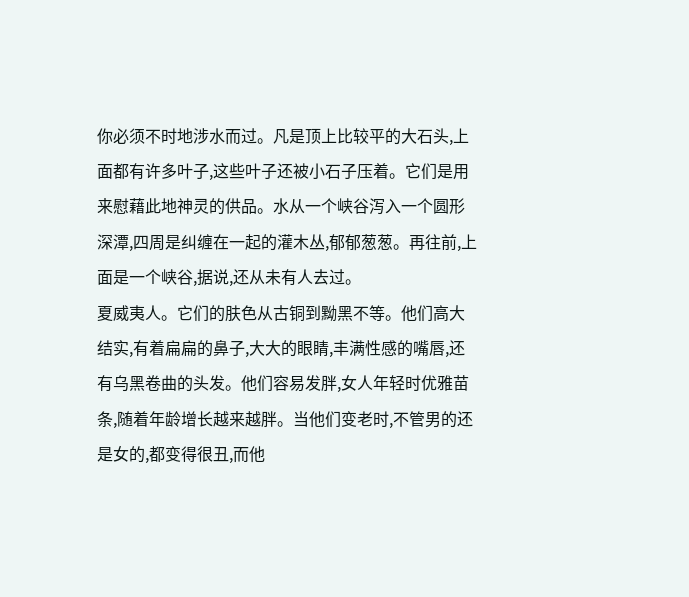你必须不时地涉水而过。凡是顶上比较平的大石头,上面都有许多叶子,这些叶子还被小石子压着。它们是用来慰藉此地神灵的供品。水从一个峡谷泻入一个圆形深潭,四周是纠缠在一起的灌木丛,郁郁葱葱。再往前,上面是一个峡谷,据说,还从未有人去过。
夏威夷人。它们的肤色从古铜到黝黑不等。他们高大结实,有着扁扁的鼻子,大大的眼睛,丰满性感的嘴唇,还有乌黑卷曲的头发。他们容易发胖,女人年轻时优雅苗条,随着年龄增长越来越胖。当他们变老时,不管男的还是女的,都变得很丑,而他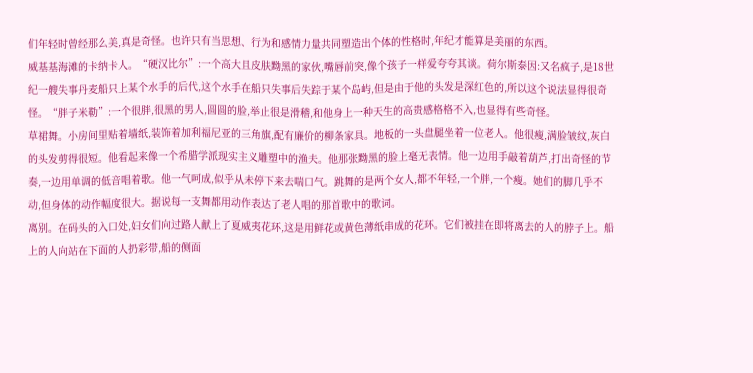们年轻时曾经那么美,真是奇怪。也许只有当思想、行为和感情力量共同塑造出个体的性格时,年纪才能算是美丽的东西。
威基基海滩的卡纳卡人。“硬汉比尔”:一个高大且皮肤黝黑的家伙,嘴唇前突,像个孩子一样爱夸夸其谈。荷尔斯泰因:又名疯子,是18世纪一艘失事丹麦船只上某个水手的后代,这个水手在船只失事后失踪于某个岛屿,但是由于他的头发是深红色的,所以这个说法显得很奇怪。“胖子米勒”:一个很胖,很黑的男人,圆圆的脸,举止很是滑稽,和他身上一种天生的高贵感格格不入,也显得有些奇怪。
草裙舞。小房间里贴着墙纸,装饰着加利福尼亚的三角旗,配有廉价的柳条家具。地板的一头盘腿坐着一位老人。他很瘦,满脸皱纹,灰白的头发剪得很短。他看起来像一个希腊学派现实主义雕塑中的渔夫。他那张黝黑的脸上毫无表情。他一边用手敲着葫芦,打出奇怪的节奏,一边用单调的低音唱着歌。他一气呵成,似乎从未停下来去喘口气。跳舞的是两个女人,都不年轻,一个胖,一个瘦。她们的脚几乎不动,但身体的动作幅度很大。据说每一支舞都用动作表达了老人唱的那首歌中的歌词。
离别。在码头的入口处,妇女们向过路人献上了夏威夷花环,这是用鲜花或黄色薄纸串成的花环。它们被挂在即将离去的人的脖子上。船上的人向站在下面的人扔彩带,船的侧面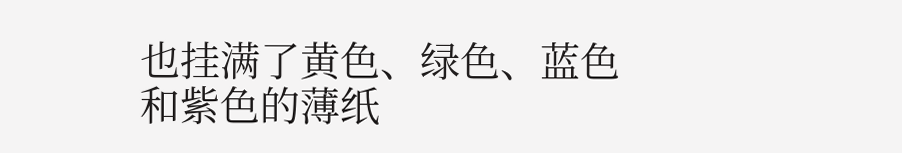也挂满了黄色、绿色、蓝色和紫色的薄纸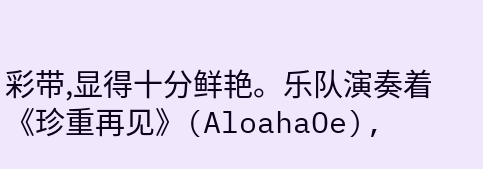彩带,显得十分鲜艳。乐队演奏着《珍重再见》(AloahaOe),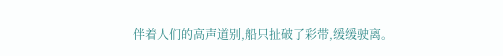伴着人们的高声道别,船只扯破了彩带,缓缓驶离。